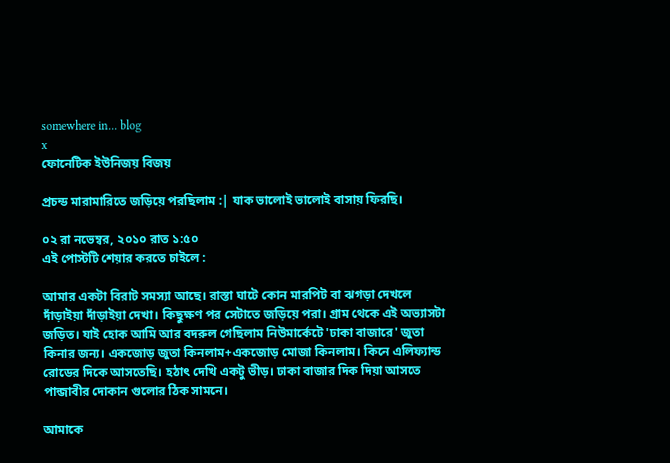somewhere in... blog
x
ফোনেটিক ইউনিজয় বিজয়

প্রচন্ড মারামারিতে জড়িয়ে পরছিলাম :| যাক ভালোই ভালোই বাসায় ফিরছি।

০২ রা নভেম্বর, ২০১০ রাত ১:৫০
এই পোস্টটি শেয়ার করতে চাইলে :

আমার একটা বিরাট সমস্যা আছে। রাস্তা ঘাটে কোন মারপিট বা ঝগড়া দেখলে দাঁড়াইয়া দাঁড়াইয়া দেখা। কিছুক্ষণ পর সেটাতে জড়িয়ে পরা। গ্রাম থেকে এই অভ্যাসটা জড়িত। যাই হোক আমি আর বদরুল গেছিলাম নিউমার্কেটে 'ঢাকা বাজারে' জুতা কিনার জন্য। একজোড় জুতা কিনলাম+একজোড় মোজা কিনলাম। কিনে এলিফ্যান্ড রোডের দিকে আসতেছি। হঠাৎ দেখি একটু ভীড়। ঢাকা বাজার দিক দিয়া আসতে পান্জাবীর দোকান গুলোর ঠিক সামনে।

আমাকে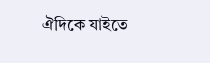ঐদিকে যাইতে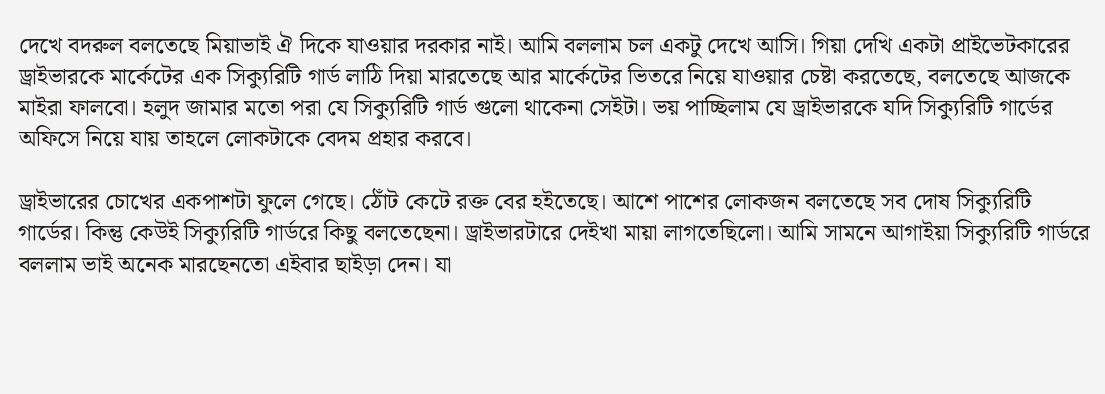দেখে বদরুল বলতেছে মিয়াভাই ঐ দিকে যাওয়ার দরকার নাই। আমি বললাম চল একটু দেখে আসি। গিয়া দেখি একটা প্রাইভেটকারের ড্রাইভারকে মার্কেটের এক সিক্যুরিটি গার্ড লাঠি দিয়া মারতেছে আর মার্কেটের ভিতরে নিয়ে যাওয়ার চেষ্টা করতেছে, বলতেছে আজকে মাইরা ফালবো। হলুদ জামার মতো পরা যে সিক্যুরিটি গার্ড গুলো থাকেনা সেইটা। ভয় পাচ্ছিলাম যে ড্রাইভারকে যদি সিক্যুরিটি গার্ডের অফিসে নিয়ে যায় তাহলে লোকটাকে বেদম প্রহার করবে।

ড্রাইভারের চোখের একপাশটা ফুলে গেছে। ঠোঁট কেটে রক্ত বের হইতেছে। আশে পাশের লোকজন বলতেছে সব দোষ সিক্যুরিটি গার্ডের। কিন্তু কেউই সিক্যুরিটি গার্ডরে কিছু বলতেছেনা। ড্রাইভারটারে দেইখা মায়া লাগতেছিলো। আমি সামনে আগাইয়া সিক্যুরিটি গার্ডরে বললাম ভাই অনেক মারছেনতো এইবার ছাইড়া দেন। যা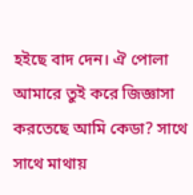হইছে বাদ দেন। ঐ পোলা আমারে তুই করে জিজ্ঞাসা করতেছে আমি কেডা? সাথে সাথে মাথায়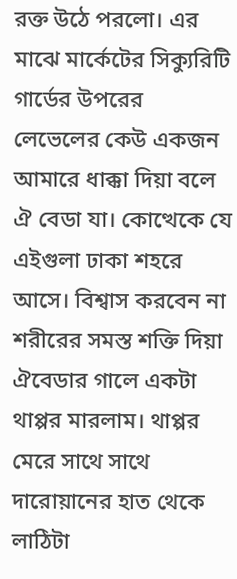রক্ত উঠে পরলো। এর মাঝে মার্কেটের সিক্যুরিটি গার্ডের উপরের লেভেলের কেউ একজন আমারে ধাক্কা দিয়া বলে ঐ বেডা যা। কোত্থেকে যে এইগুলা ঢাকা শহরে আসে। বিশ্বাস করবেন না শরীরের সমস্ত শক্তি দিয়া ঐবেডার গালে একটা থাপ্পর মারলাম। থাপ্পর মেরে সাথে সাথে দারোয়ানের হাত থেকে লাঠিটা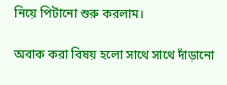নিয়ে পিটানো শুরু করলাম।

অবাক করা বিষয় হলো সাথে সাথে দাঁড়ানো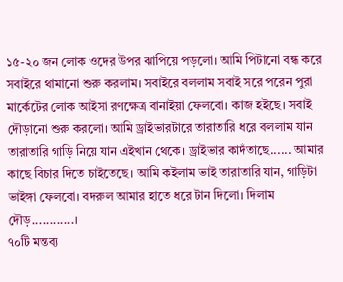১৫-২০ জন লোক ওদের উপর ঝাপিয়ে পড়লো। আমি পিটানো বন্ধ করে সবাইরে থামানো শুরু করলাম। সবাইরে বললাম সবাই সরে পরেন পুরা মার্কেটের লোক আইসা রণক্ষেত্র বানাইয়া ফেলবো। কাজ হইছে। সবাই দৌড়ানো শুরু করলো। আমি ড্রাইভারটারে তারাতারি ধরে বললাম যান তারাতারি গাড়ি নিয়ে যান এইখান থেকে। ড্রাইভার কাদঁতাছে...... আমার কাছে বিচার দিতে চাইতেছে। আমি কইলাম ভাই তারাতারি যান, গাড়িটা ভাইঙ্গা ফেলবো। বদরুল আমার হাতে ধরে টান দিলো। দিলাম দৌড়............।
৭০টি মন্তব্য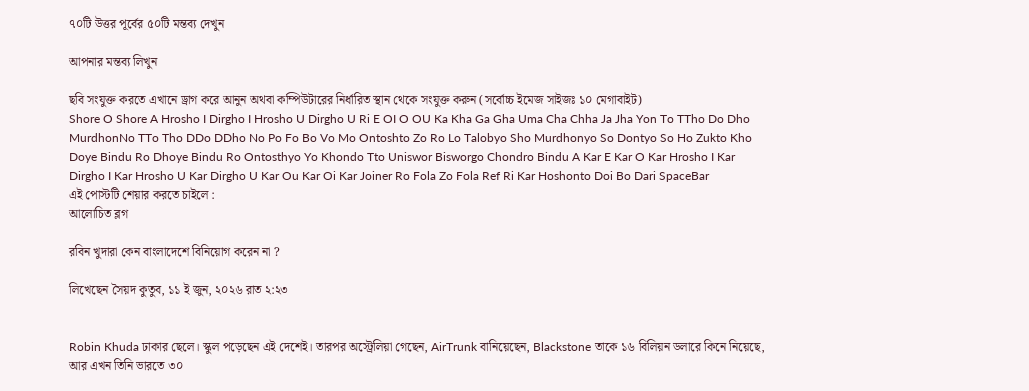৭০টি উত্তর পূর্বের ৫০টি মন্তব্য দেখুন

আপনার মন্তব্য লিখুন

ছবি সংযুক্ত করতে এখানে ড্রাগ করে আনুন অথবা কম্পিউটারের নির্ধারিত স্থান থেকে সংযুক্ত করুন (সর্বোচ্চ ইমেজ সাইজঃ ১০ মেগাবাইট)
Shore O Shore A Hrosho I Dirgho I Hrosho U Dirgho U Ri E OI O OU Ka Kha Ga Gha Uma Cha Chha Ja Jha Yon To TTho Do Dho MurdhonNo TTo Tho DDo DDho No Po Fo Bo Vo Mo Ontoshto Zo Ro Lo Talobyo Sho Murdhonyo So Dontyo So Ho Zukto Kho Doye Bindu Ro Dhoye Bindu Ro Ontosthyo Yo Khondo Tto Uniswor Bisworgo Chondro Bindu A Kar E Kar O Kar Hrosho I Kar Dirgho I Kar Hrosho U Kar Dirgho U Kar Ou Kar Oi Kar Joiner Ro Fola Zo Fola Ref Ri Kar Hoshonto Doi Bo Dari SpaceBar
এই পোস্টটি শেয়ার করতে চাইলে :
আলোচিত ব্লগ

রবিন খুদারা কেন বাংলাদেশে বিনিয়োগ করেন না ?

লিখেছেন সৈয়দ কুতুব, ১১ ই জুন, ২০২৬ রাত ২:২৩


Robin Khuda ঢাকার ছেলে। স্কুল পড়েছেন এই দেশেই। তারপর অস্ট্রেলিয়া গেছেন, AirTrunk বানিয়েছেন, Blackstone তাকে ১৬ বিলিয়ন ডলারে কিনে নিয়েছে, আর এখন তিনি ভারতে ৩০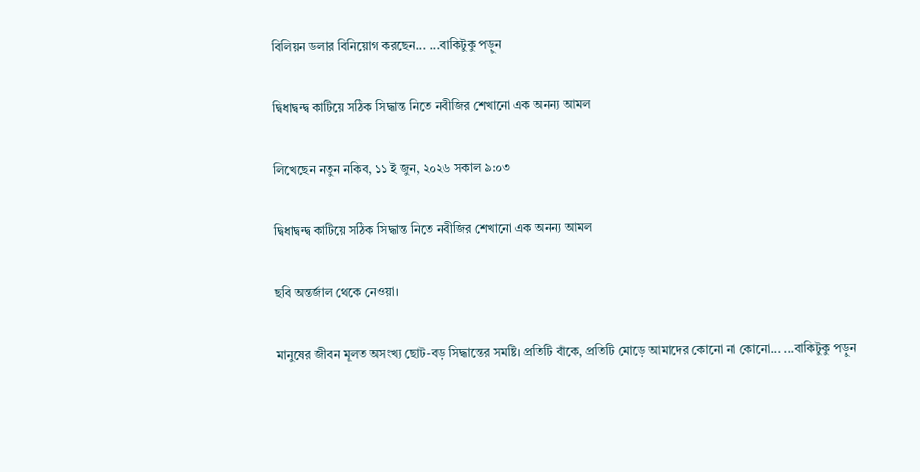বিলিয়ন ডলার বিনিয়োগ করছেন... ...বাকিটুকু পড়ুন

দ্বিধাদ্বন্দ্ব কাটিয়ে সঠিক সিদ্ধান্ত নিতে নবীজির শেখানো এক অনন্য আমল

লিখেছেন নতুন নকিব, ১১ ই জুন, ২০২৬ সকাল ৯:০৩

দ্বিধাদ্বন্দ্ব কাটিয়ে সঠিক সিদ্ধান্ত নিতে নবীজির শেখানো এক অনন্য আমল

ছবি অন্তর্জাল থেকে নেওয়া।

মানুষের জীবন মূলত অসংখ্য ছোট-বড় সিদ্ধান্তের সমষ্টি। প্রতিটি বাঁকে, প্রতিটি মোড়ে আমাদের কোনো না কোনো... ...বাকিটুকু পড়ুন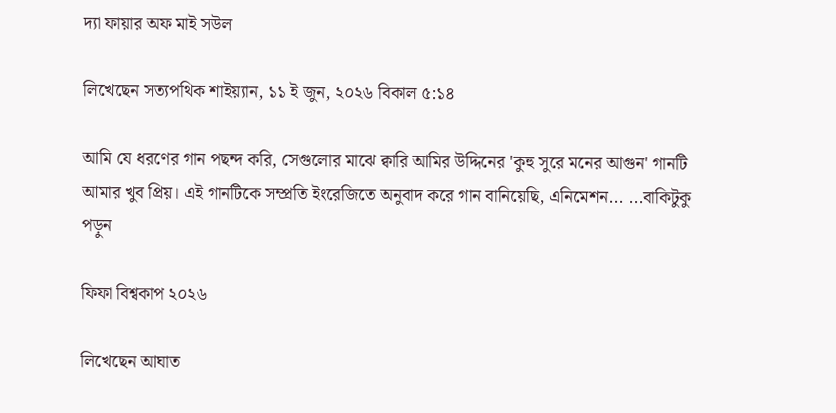দ্যা ফায়ার অফ মাই সউল

লিখেছেন সত্যপথিক শাইয়্যান, ১১ ই জুন, ২০২৬ বিকাল ৫:১৪

আমি যে ধরণের গান পছন্দ করি, সেগুলোর মাঝে ক্বারি আমির উদ্দিনের 'কুহু সুরে মনের আগুন' গানটি আমার খুব প্রিয়। এই গানটিকে সম্প্রতি ইংরেজিতে অনুবাদ করে গান বানিয়েছি, এনিমেশন... ...বাকিটুকু পড়ুন

ফিফা বিশ্বকাপ ২০২৬

লিখেছেন আঘাত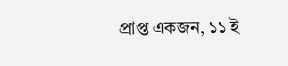প্রাপ্ত একজন, ১১ ই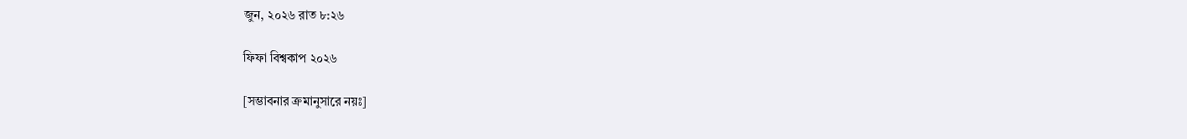জুন, ২০২৬ রাত ৮:২৬

ফিফা বিশ্বকাপ ২০২৬

[সম্ভাবনার ক্রমানুসারে নয়ঃ]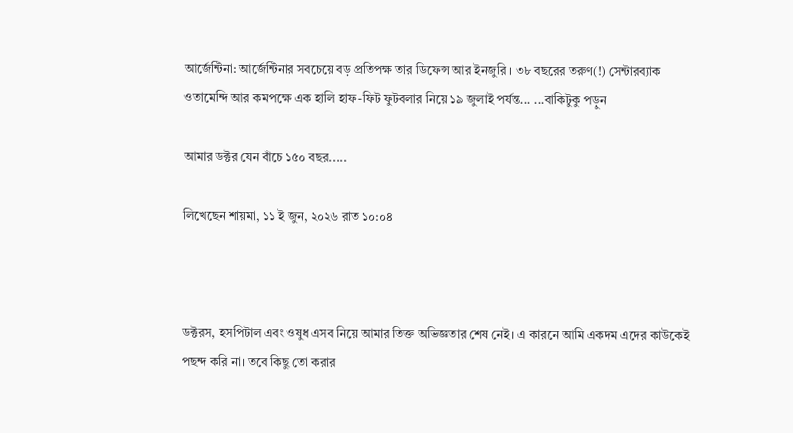আর্জেন্টিনা: আর্জেন্টিনার সবচেয়ে বড় প্রতিপক্ষ তার ডিফেন্স আর ইনজুরি । ৩৮ বছরের তরুণ(!) সেন্টারব্যাক ওতামেন্দি আর কমপক্ষে এক হালি হাফ-ফিট ফুটবলার নিয়ে ১৯ জুলাই পর্যন্ত... ...বাকিটুকু পড়ুন

আমার ডক্টর যেন বাঁচে ১৫০ বছর.....

লিখেছেন শায়মা, ১১ ই জুন, ২০২৬ রাত ১০:০৪



ডক্টরস, হসপিটাল এবং ওষুধ এসব নিয়ে আমার তিক্ত অভিজ্ঞতার শেষ নেই। এ কারনে আমি একদম এদের কাউকেই পছন্দ করি না। তবে কিছু তো করার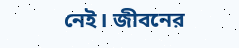নেই। জীবনের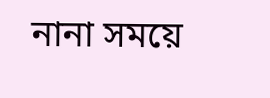নানা সময়ে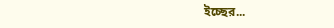ইচ্ছের...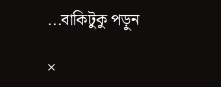...বাকিটুকু পড়ুন

×